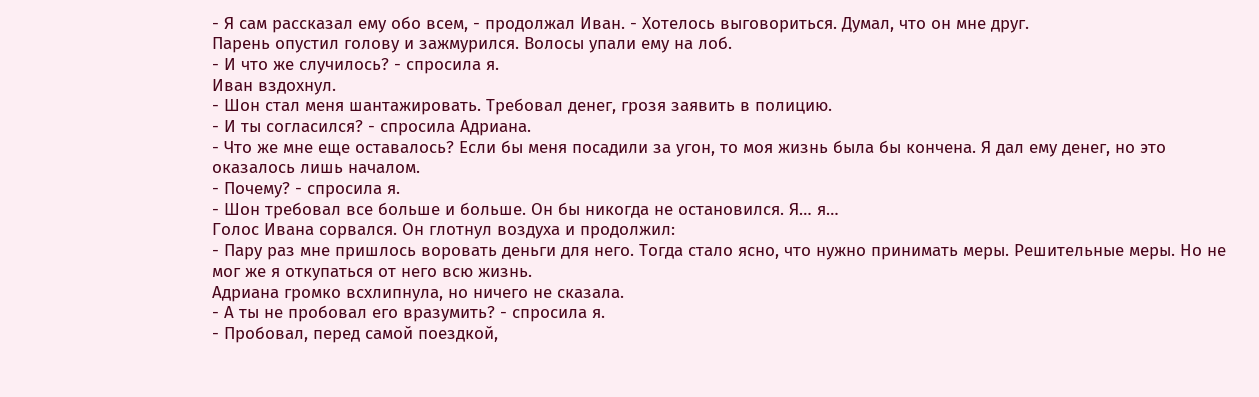- Я сам рассказал ему обо всем, - продолжал Иван. - Хотелось выговориться. Думал, что он мне друг.
Парень опустил голову и зажмурился. Волосы упали ему на лоб.
- И что же случилось? - спросила я.
Иван вздохнул.
- Шон стал меня шантажировать. Требовал денег, грозя заявить в полицию.
- И ты согласился? - спросила Адриана.
- Что же мне еще оставалось? Если бы меня посадили за угон, то моя жизнь была бы кончена. Я дал ему денег, но это оказалось лишь началом.
- Почему? - спросила я.
- Шон требовал все больше и больше. Он бы никогда не остановился. Я… я…
Голос Ивана сорвался. Он глотнул воздуха и продолжил:
- Пару раз мне пришлось воровать деньги для него. Тогда стало ясно, что нужно принимать меры. Решительные меры. Но не мог же я откупаться от него всю жизнь.
Адриана громко всхлипнула, но ничего не сказала.
- А ты не пробовал его вразумить? - спросила я.
- Пробовал, перед самой поездкой,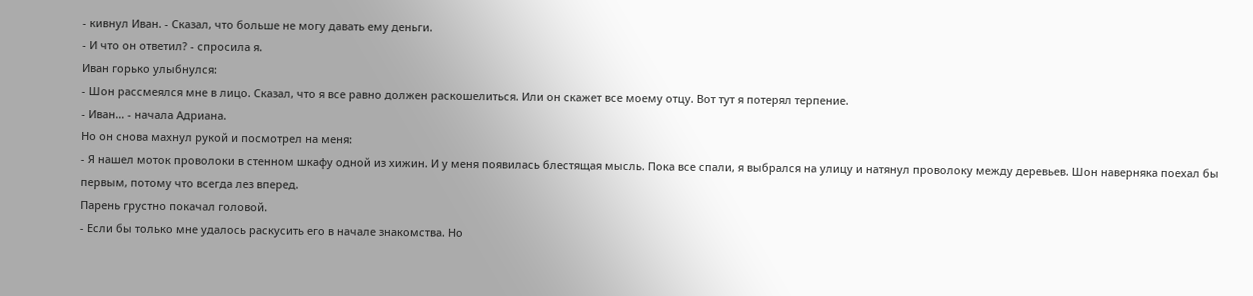- кивнул Иван. - Сказал, что больше не могу давать ему деньги.
- И что он ответил? - спросила я.
Иван горько улыбнулся:
- Шон рассмеялся мне в лицо. Сказал, что я все равно должен раскошелиться. Или он скажет все моему отцу. Вот тут я потерял терпение.
- Иван… - начала Адриана.
Но он снова махнул рукой и посмотрел на меня:
- Я нашел моток проволоки в стенном шкафу одной из хижин. И у меня появилась блестящая мысль. Пока все спали, я выбрался на улицу и натянул проволоку между деревьев. Шон наверняка поехал бы первым, потому что всегда лез вперед.
Парень грустно покачал головой.
- Если бы только мне удалось раскусить его в начале знакомства. Но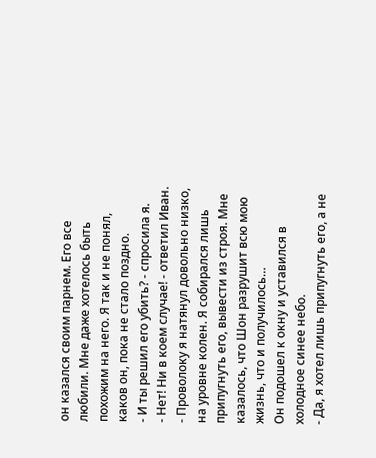он казался своим парнем. Его все любили. Мне даже хотелось быть похожим на него. Я так и не понял, каков он, пока не стало поздно.
- И ты решил его убить? - спросила я.
- Нет! Ни в коем случае! - ответил Иван. - Проволоку я натянул довольно низко, на уровне колен. Я собирался лишь припугнуть его, вывести из строя. Мне казалось, что Шон разрушит всю мою жизнь, что и получилось…
Он подошел к окну и уставился в холодное синее небо.
- Да, я хотел лишь припугнуть его, а не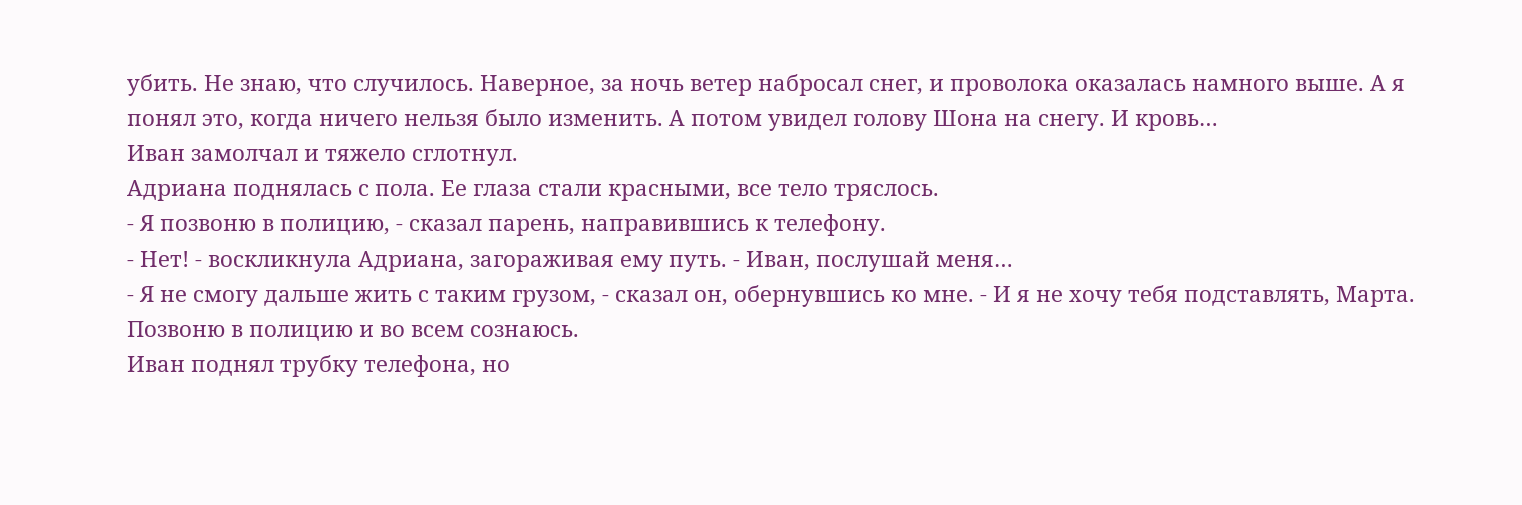убить. Не знаю, что случилось. Наверное, за ночь ветер набросал снег, и проволока оказалась намного выше. А я понял это, когда ничего нельзя было изменить. А потом увидел голову Шона на снегу. И кровь…
Иван замолчал и тяжело сглотнул.
Адриана поднялась с пола. Ее глаза стали красными, все тело тряслось.
- Я позвоню в полицию, - сказал парень, направившись к телефону.
- Нет! - воскликнула Адриана, загораживая ему путь. - Иван, послушай меня…
- Я не смогу дальше жить с таким грузом, - сказал он, обернувшись ко мне. - И я не хочу тебя подставлять, Марта. Позвоню в полицию и во всем сознаюсь.
Иван поднял трубку телефона, но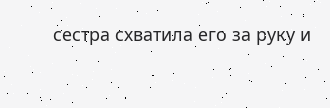сестра схватила его за руку и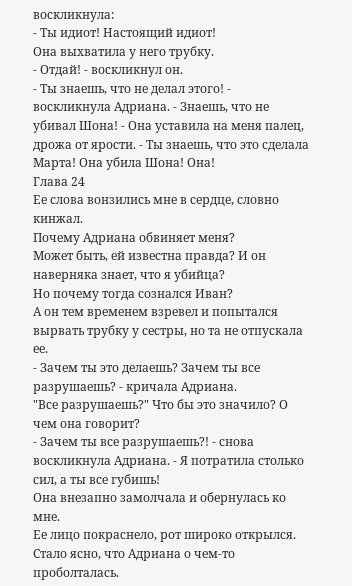воскликнула:
- Ты идиот! Настоящий идиот!
Она выхватила у него трубку.
- Отдай! - воскликнул он.
- Ты знаешь, что не делал этого! - воскликнула Адриана. - Знаешь, что не убивал Шона! - Она уставила на меня палец, дрожа от ярости. - Ты знаешь, что это сделала Марта! Она убила Шона! Она!
Глава 24
Ее слова вонзились мне в сердце, словно кинжал.
Почему Адриана обвиняет меня?
Может быть, ей известна правда? И он наверняка знает, что я убийца?
Но почему тогда сознался Иван?
А он тем временем взревел и попытался вырвать трубку у сестры, но та не отпускала ее.
- Зачем ты это делаешь? Зачем ты все разрушаешь? - кричала Адриана.
"Все разрушаешь?" Что бы это значило? О чем она говорит?
- Зачем ты все разрушаешь?! - снова воскликнула Адриана. - Я потратила столько сил, а ты все губишь!
Она внезапно замолчала и обернулась ко мне.
Ее лицо покраснело, рот широко открылся.
Стало ясно, что Адриана о чем-то проболталась.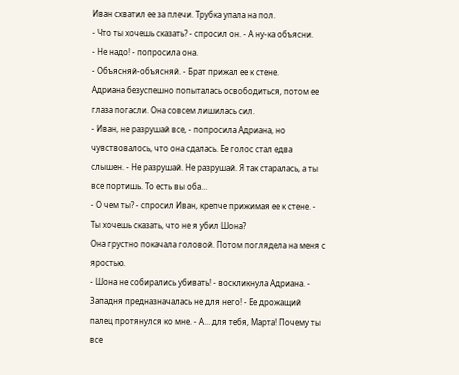Иван схватил ее за плечи. Трубка упала на пол.
- Что ты хочешь сказать? - спросил он. - А ну-ка объясни.
- Не надо! - попросила она.
- Объясняй-объясняй. - Брат прижал ее к стене.
Адриана безуспешно попыталась освободиться, потом ее глаза погасли. Она совсем лишилась сил.
- Иван, не разрушай все, - попросила Адриана, но чувствовалось, что она сдалась. Ее голос стал едва слышен. - Не разрушай. Не разрушай. Я так старалась, а ты все портишь. То есть вы оба…
- О чем ты? - спросил Иван, крепче прижимая ее к стене. - Ты хочешь сказать, что не я убил Шона?
Она грустно покачала головой. Потом поглядела на меня с яростью.
- Шона не собирались убивать! - воскликнула Адриана. - Западня предназначалась не для него! - Ее дрожащий палец протянулся ко мне. - А… для тебя, Марта! Почему ты все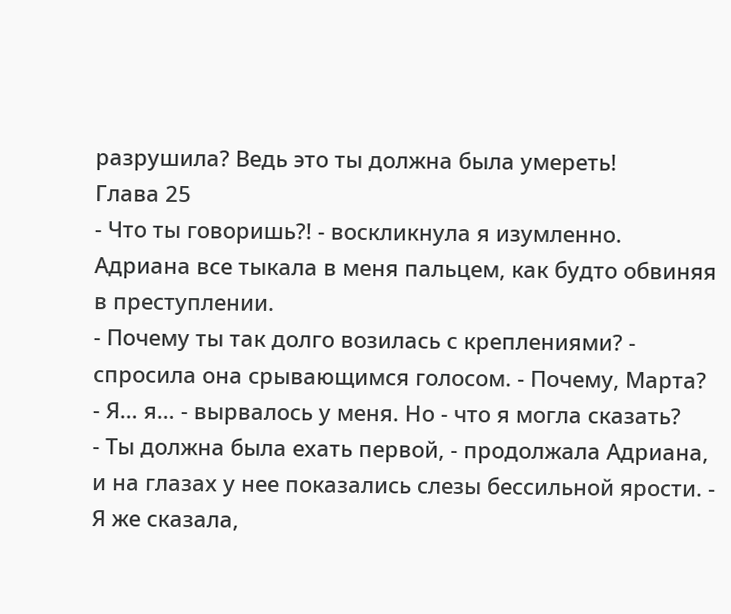разрушила? Ведь это ты должна была умереть!
Глава 25
- Что ты говоришь?! - воскликнула я изумленно.
Адриана все тыкала в меня пальцем, как будто обвиняя в преступлении.
- Почему ты так долго возилась с креплениями? - спросила она срывающимся голосом. - Почему, Марта?
- Я… я… - вырвалось у меня. Но - что я могла сказать?
- Ты должна была ехать первой, - продолжала Адриана, и на глазах у нее показались слезы бессильной ярости. - Я же сказала,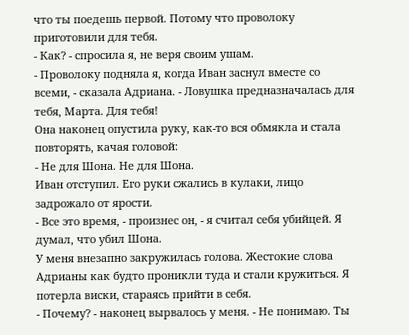что ты поедешь первой. Потому что проволоку приготовили для тебя.
- Как? - спросила я, не веря своим ушам.
- Проволоку подняла я, когда Иван заснул вместе со всеми, - сказала Адриана. - Ловушка предназначалась для тебя, Марта. Для тебя!
Она наконец опустила руку, как-то вся обмякла и стала повторять, качая головой:
- Не для Шона. Не для Шона.
Иван отступил. Его руки сжались в кулаки, лицо задрожало от ярости.
- Все это время, - произнес он, - я считал себя убийцей. Я думал, что убил Шона.
У меня внезапно закружилась голова. Жестокие слова Адрианы как будто проникли туда и стали кружиться. Я потерла виски, стараясь прийти в себя.
- Почему? - наконец вырвалось у меня. - Не понимаю. Ты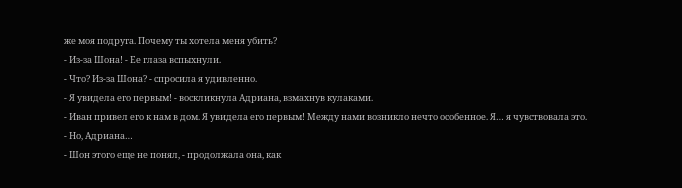же моя подруга. Почему ты хотела меня убить?
- Из-за Шона! - Ее глаза вспыхнули.
- Что? Из-за Шона? - спросила я удивленно.
- Я увидела его первым! - воскликнула Адриана, взмахнув кулаками.
- Иван привел его к нам в дом. Я увидела его первым! Между нами возникло нечто особенное. Я… я чувствовала это.
- Но, Адриана…
- Шон этого еще не понял, - продолжала она, как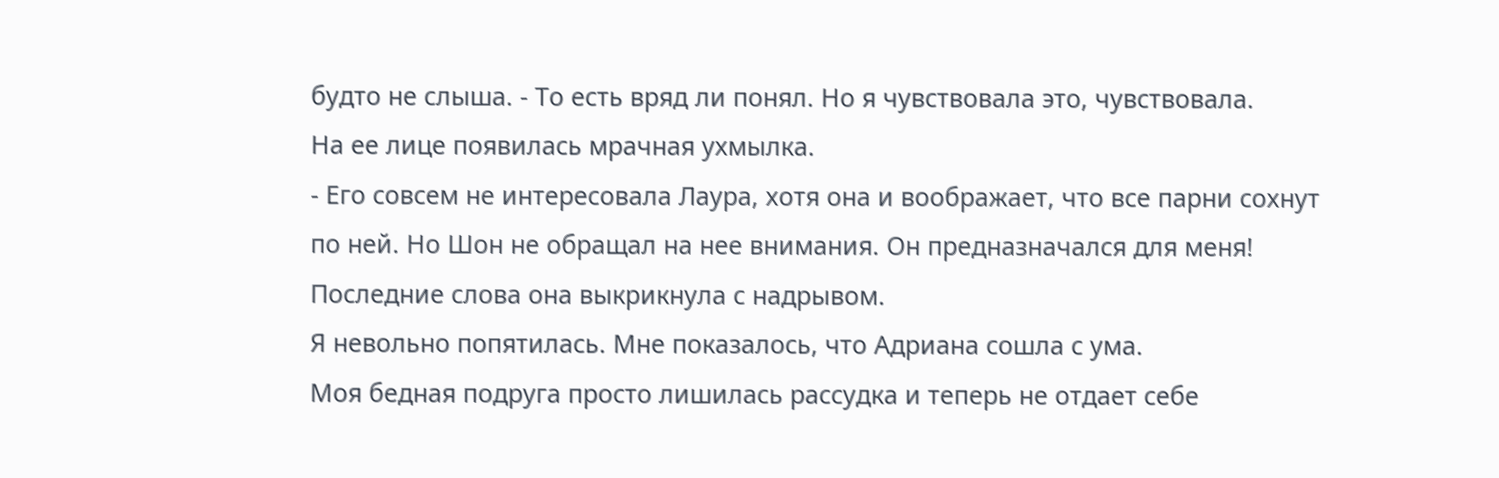будто не слыша. - То есть вряд ли понял. Но я чувствовала это, чувствовала.
На ее лице появилась мрачная ухмылка.
- Его совсем не интересовала Лаура, хотя она и воображает, что все парни сохнут по ней. Но Шон не обращал на нее внимания. Он предназначался для меня!
Последние слова она выкрикнула с надрывом.
Я невольно попятилась. Мне показалось, что Адриана сошла с ума.
Моя бедная подруга просто лишилась рассудка и теперь не отдает себе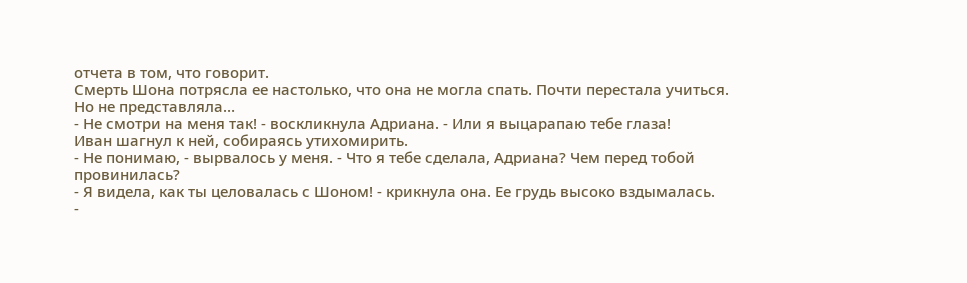отчета в том, что говорит.
Смерть Шона потрясла ее настолько, что она не могла спать. Почти перестала учиться.
Но не представляла…
- Не смотри на меня так! - воскликнула Адриана. - Или я выцарапаю тебе глаза!
Иван шагнул к ней, собираясь утихомирить.
- Не понимаю, - вырвалось у меня. - Что я тебе сделала, Адриана? Чем перед тобой провинилась?
- Я видела, как ты целовалась с Шоном! - крикнула она. Ее грудь высоко вздымалась.
-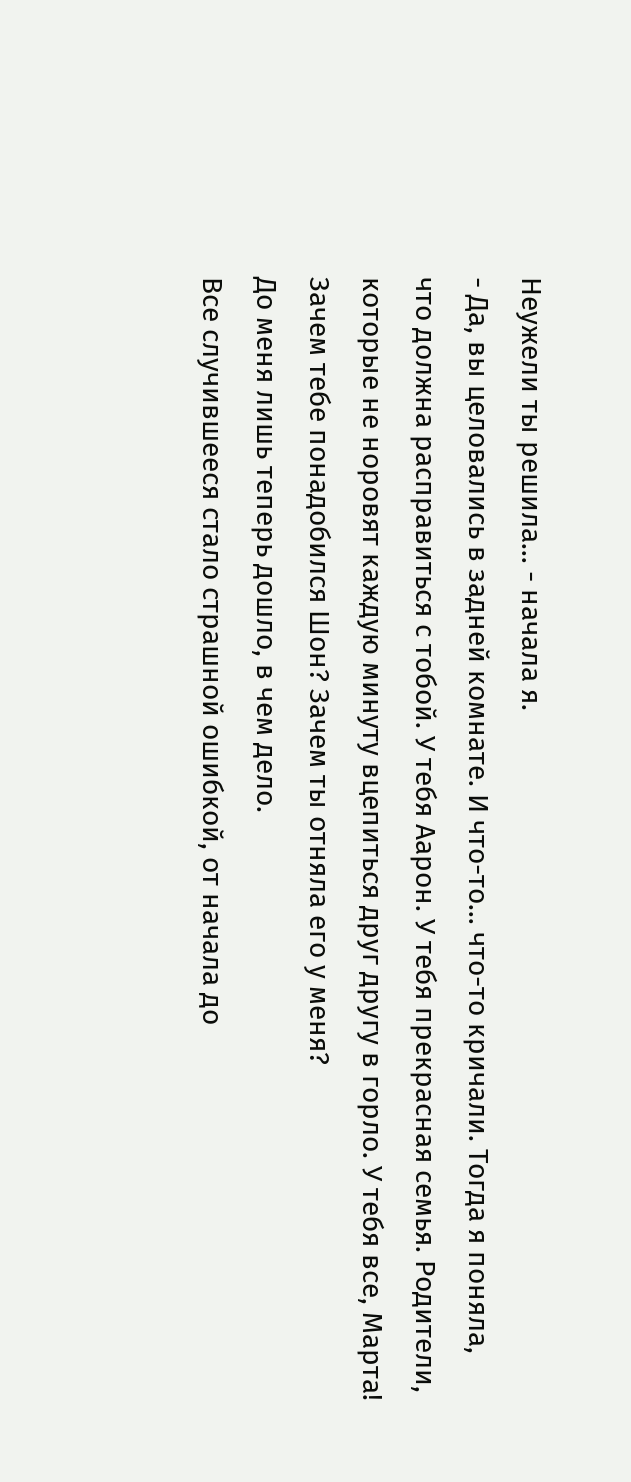Неужели ты решила… - начала я.
- Да, вы целовались в задней комнате. И что-то… что-то кричали. Тогда я поняла, что должна расправиться с тобой. У тебя Аарон. У тебя прекрасная семья. Родители, которые не норовят каждую минуту вцепиться друг другу в горло. У тебя все, Марта! Зачем тебе понадобился Шон? Зачем ты отняла его у меня?
До меня лишь теперь дошло, в чем дело.
Все случившееся стало страшной ошибкой, от начала до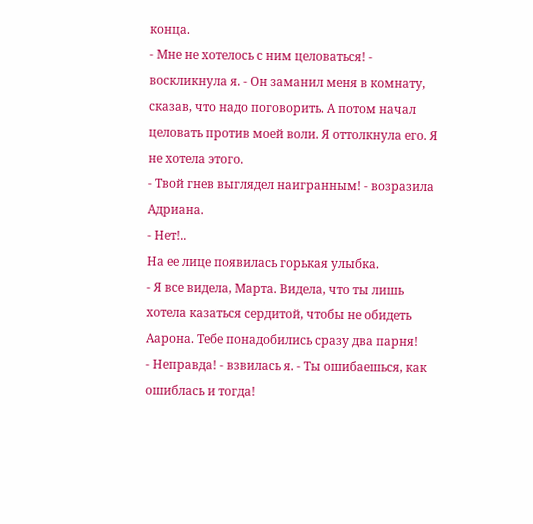конца.
- Мне не хотелось с ним целоваться! - воскликнула я. - Он заманил меня в комнату, сказав, что надо поговорить. А потом начал целовать против моей воли. Я оттолкнула его. Я не хотела этого.
- Твой гнев выглядел наигранным! - возразила Адриана.
- Нет!..
На ее лице появилась горькая улыбка.
- Я все видела, Марта. Видела, что ты лишь хотела казаться сердитой, чтобы не обидеть Аарона. Тебе понадобились сразу два парня!
- Неправда! - взвилась я. - Ты ошибаешься, как ошиблась и тогда!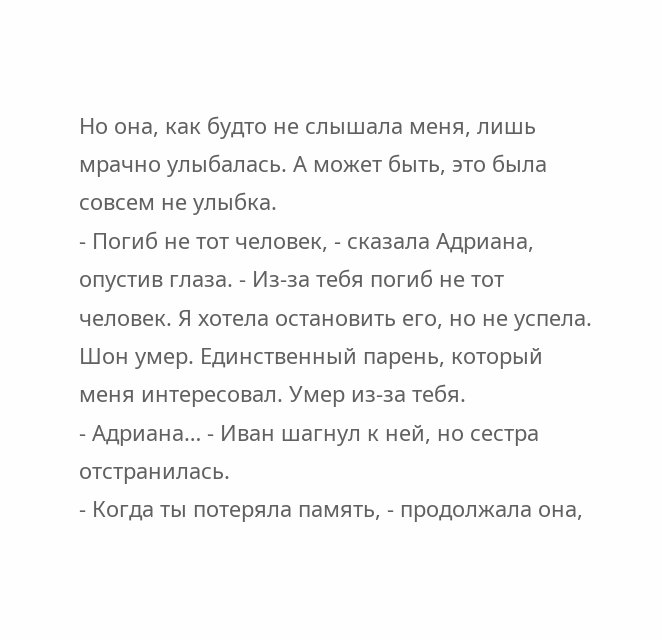Но она, как будто не слышала меня, лишь мрачно улыбалась. А может быть, это была совсем не улыбка.
- Погиб не тот человек, - сказала Адриана, опустив глаза. - Из-за тебя погиб не тот человек. Я хотела остановить его, но не успела. Шон умер. Единственный парень, который меня интересовал. Умер из-за тебя.
- Адриана… - Иван шагнул к ней, но сестра отстранилась.
- Когда ты потеряла память, - продолжала она,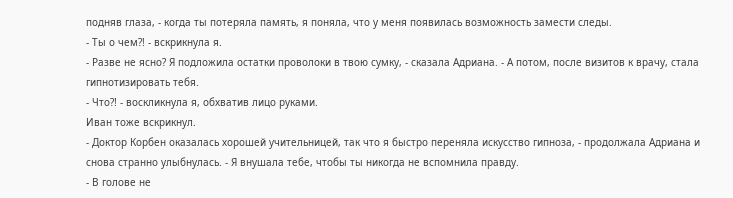подняв глаза, - когда ты потеряла память, я поняла, что у меня появилась возможность замести следы.
- Ты о чем?! - вскрикнула я.
- Разве не ясно? Я подложила остатки проволоки в твою сумку, - сказала Адриана. - А потом, после визитов к врачу, стала гипнотизировать тебя.
- Что?! - воскликнула я, обхватив лицо руками.
Иван тоже вскрикнул.
- Доктор Корбен оказалась хорошей учительницей, так что я быстро переняла искусство гипноза, - продолжала Адриана и снова странно улыбнулась. - Я внушала тебе, чтобы ты никогда не вспомнила правду.
- В голове не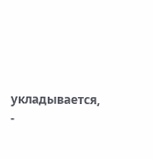укладывается, -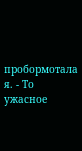пробормотала я. - То ужасное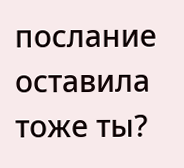послание оставила тоже ты?